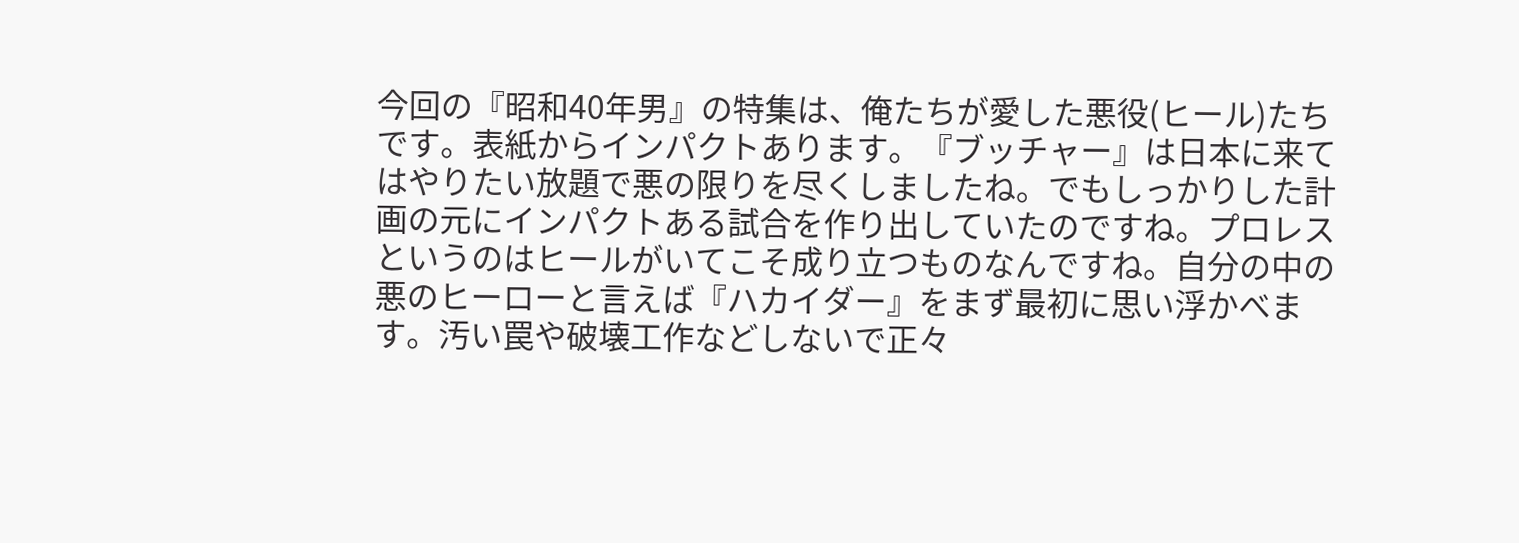今回の『昭和40年男』の特集は、俺たちが愛した悪役(ヒール)たちです。表紙からインパクトあります。『ブッチャー』は日本に来てはやりたい放題で悪の限りを尽くしましたね。でもしっかりした計画の元にインパクトある試合を作り出していたのですね。プロレスというのはヒールがいてこそ成り立つものなんですね。自分の中の悪のヒーローと言えば『ハカイダー』をまず最初に思い浮かべます。汚い罠や破壊工作などしないで正々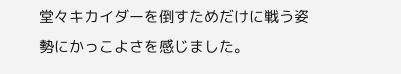堂々キカイダーを倒すためだけに戦う姿勢にかっこよさを感じました。